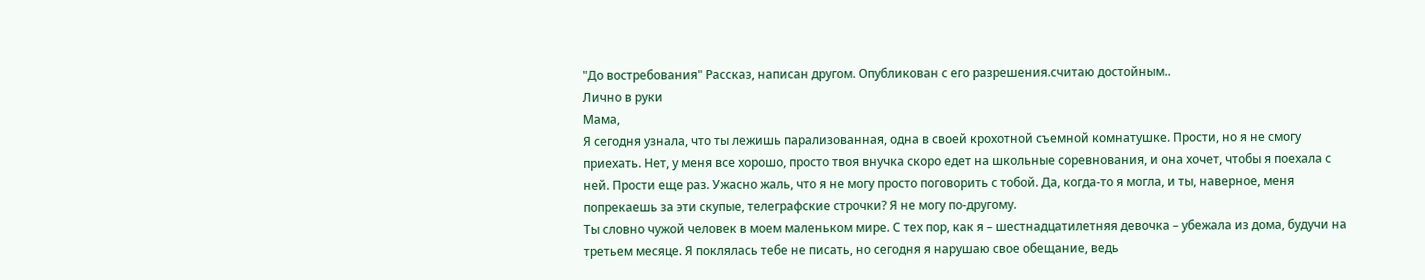"До востребования" Рассказ, написан другом. Опубликован с его разрешения.считаю достойным..
Лично в руки
Мама,
Я сегодня узнала, что ты лежишь парализованная, одна в своей крохотной съемной комнатушке. Прости, но я не смогу приехать. Нет, у меня все хорошо, просто твоя внучка скоро едет на школьные соревнования, и она хочет, чтобы я поехала с ней. Прости еще раз. Ужасно жаль, что я не могу просто поговорить с тобой. Да, когда-то я могла, и ты, наверное, меня попрекаешь за эти скупые, телеграфские строчки? Я не могу по-другому.
Ты словно чужой человек в моем маленьком мире. С тех пор, как я – шестнадцатилетняя девочка – убежала из дома, будучи на третьем месяце. Я поклялась тебе не писать, но сегодня я нарушаю свое обещание, ведь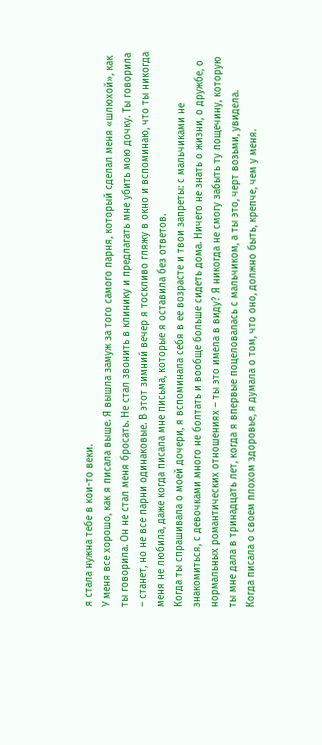я стала нужна тебе в кои-то веки.
У меня все хорошо, как я писала выше. Я вышла замуж за того самого парня, который сделал меня «шлюхой», как ты говорила. Он не стал меня бросать. Не стал звонить в клинику и предлагать мне убить мою дочку. Ты говорила – станет, но не все парни одинаковые. В этот зимний вечер я тоскливо гляжу в окно и вспоминаю, что ты никогда меня не любила, даже когда писала мне письма, которые я оставила без ответов.
Когда ты спрашивала о моей дочери, я вспоминала себя в ее возрасте и твои запреты: с мальчиками не знакомиться, с девочками много не болтать и вообще больше сидеть дома. Ничего не знать о жизни, о дружбе, о нормальных романтических отношениях – ты это имела в виду? Я никогда не смогу забыть ту пощечину, которую ты мне дала в тринадцать лет, когда я впервые поцеловалась с мальчиком, а ты это, черт возьми, увидела.
Когда писала о своем плохом здоровье, я думала о том, что оно, должно быть, крепче, чем у меня.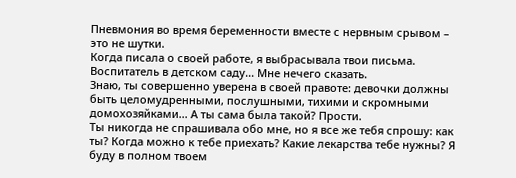Пневмония во время беременности вместе с нервным срывом – это не шутки.
Когда писала о своей работе, я выбрасывала твои письма. Воспитатель в детском саду... Мне нечего сказать.
Знаю, ты совершенно уверена в своей правоте: девочки должны быть целомудренными, послушными, тихими и скромными домохозяйками... А ты сама была такой? Прости.
Ты никогда не спрашивала обо мне, но я все же тебя спрошу: как ты? Когда можно к тебе приехать? Какие лекарства тебе нужны? Я буду в полном твоем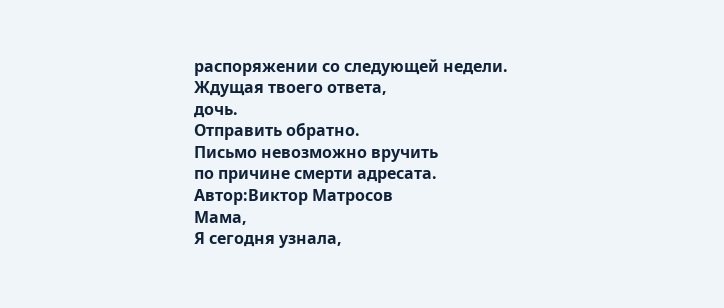распоряжении со следующей недели.
Ждущая твоего ответа,
дочь.
Отправить обратно.
Письмо невозможно вручить
по причине смерти адресата.
Автор:Виктор Матросов
Мама,
Я сегодня узнала,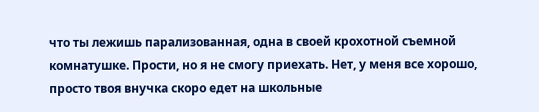что ты лежишь парализованная, одна в своей крохотной съемной комнатушке. Прости, но я не смогу приехать. Нет, у меня все хорошо, просто твоя внучка скоро едет на школьные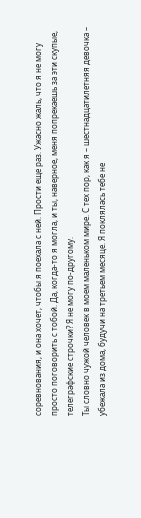соревнования, и она хочет, чтобы я поехала с ней. Прости еще раз. Ужасно жаль, что я не могу просто поговорить с тобой. Да, когда-то я могла, и ты, наверное, меня попрекаешь за эти скупые, телеграфские строчки? Я не могу по-другому.
Ты словно чужой человек в моем маленьком мире. С тех пор, как я – шестнадцатилетняя девочка – убежала из дома, будучи на третьем месяце. Я поклялась тебе не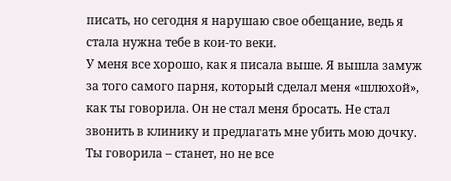писать, но сегодня я нарушаю свое обещание, ведь я стала нужна тебе в кои-то веки.
У меня все хорошо, как я писала выше. Я вышла замуж за того самого парня, который сделал меня «шлюхой», как ты говорила. Он не стал меня бросать. Не стал звонить в клинику и предлагать мне убить мою дочку. Ты говорила – станет, но не все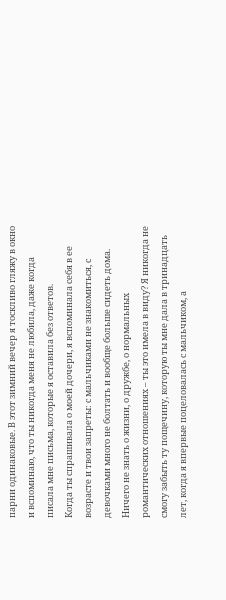парни одинаковые. В этот зимний вечер я тоскливо гляжу в окно и вспоминаю, что ты никогда меня не любила, даже когда писала мне письма, которые я оставила без ответов.
Когда ты спрашивала о моей дочери, я вспоминала себя в ее возрасте и твои запреты: с мальчиками не знакомиться, с девочками много не болтать и вообще больше сидеть дома. Ничего не знать о жизни, о дружбе, о нормальных романтических отношениях – ты это имела в виду? Я никогда не смогу забыть ту пощечину, которую ты мне дала в тринадцать лет, когда я впервые поцеловалась с мальчиком, а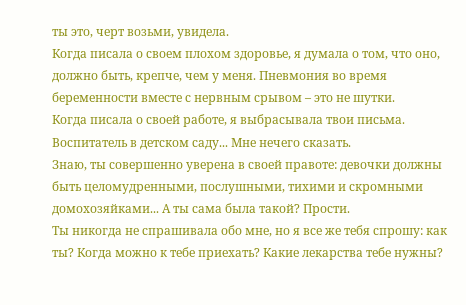ты это, черт возьми, увидела.
Когда писала о своем плохом здоровье, я думала о том, что оно, должно быть, крепче, чем у меня. Пневмония во время беременности вместе с нервным срывом – это не шутки.
Когда писала о своей работе, я выбрасывала твои письма. Воспитатель в детском саду... Мне нечего сказать.
Знаю, ты совершенно уверена в своей правоте: девочки должны быть целомудренными, послушными, тихими и скромными домохозяйками... А ты сама была такой? Прости.
Ты никогда не спрашивала обо мне, но я все же тебя спрошу: как ты? Когда можно к тебе приехать? Какие лекарства тебе нужны?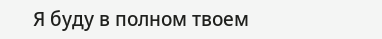Я буду в полном твоем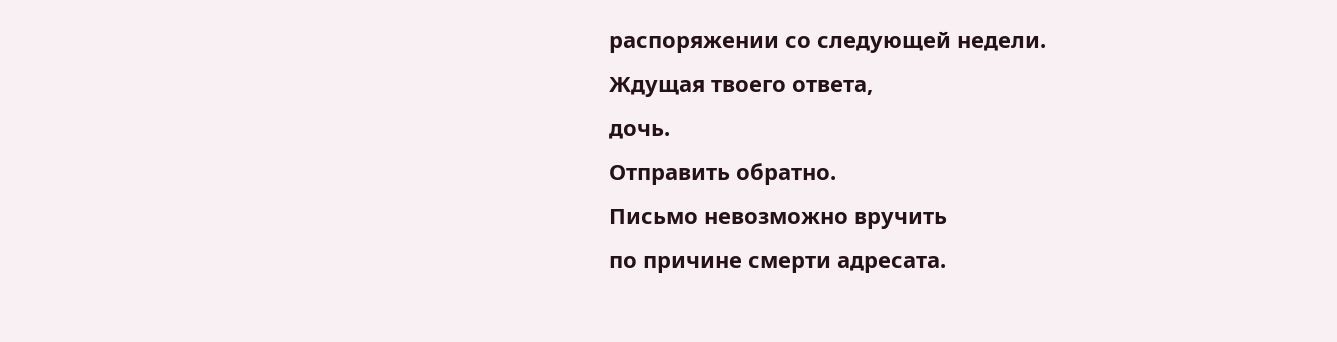распоряжении со следующей недели.
Ждущая твоего ответа,
дочь.
Отправить обратно.
Письмо невозможно вручить
по причине смерти адресата.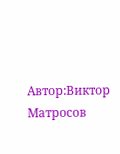Автор:Виктор Матросов